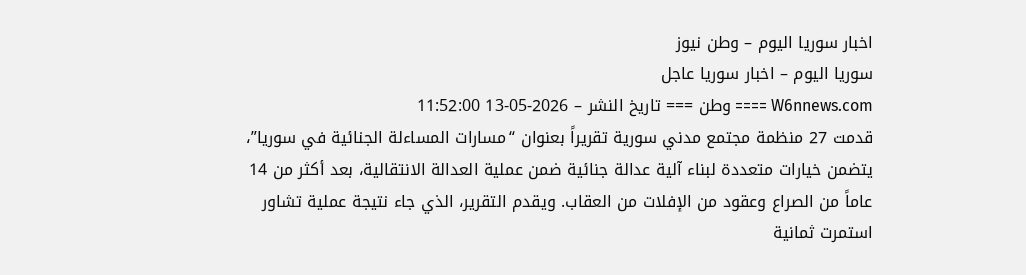اخبار سوريا اليوم – وطن نيوز
سوريا اليوم – اخبار سوريا عاجل
W6nnews.com ==== وطن === تاريخ النشر – 2026-05-13 11:52:00
قدمت 27 منظمة مجتمع مدني سورية تقريراً بعنوان “مسارات المساءلة الجنائية في سوريا”، يتضمن خيارات متعددة لبناء آلية عدالة جنائية ضمن عملية العدالة الانتقالية، بعد أكثر من 14 عاماً من الصراع وعقود من الإفلات من العقاب. ويقدم التقرير، الذي جاء نتيجة عملية تشاور استمرت ثمانية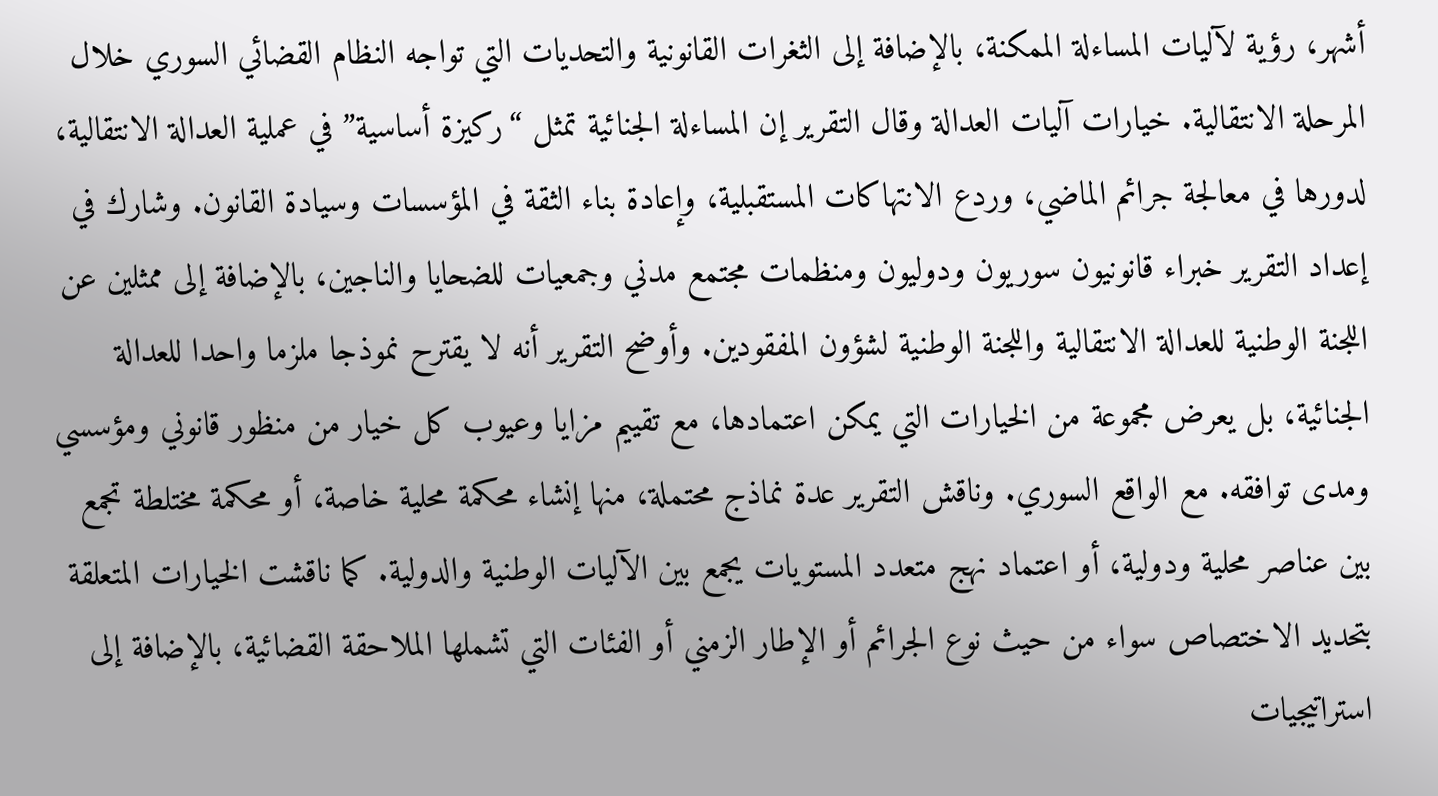أشهر، رؤية لآليات المساءلة الممكنة، بالإضافة إلى الثغرات القانونية والتحديات التي تواجه النظام القضائي السوري خلال المرحلة الانتقالية. خيارات آليات العدالة وقال التقرير إن المساءلة الجنائية تمثل “ركيزة أساسية” في عملية العدالة الانتقالية، لدورها في معالجة جرائم الماضي، وردع الانتهاكات المستقبلية، وإعادة بناء الثقة في المؤسسات وسيادة القانون. وشارك في إعداد التقرير خبراء قانونيون سوريون ودوليون ومنظمات مجتمع مدني وجمعيات للضحايا والناجين، بالإضافة إلى ممثلين عن اللجنة الوطنية للعدالة الانتقالية واللجنة الوطنية لشؤون المفقودين. وأوضح التقرير أنه لا يقترح نموذجا ملزما واحدا للعدالة الجنائية، بل يعرض مجموعة من الخيارات التي يمكن اعتمادها، مع تقييم مزايا وعيوب كل خيار من منظور قانوني ومؤسسي ومدى توافقه. مع الواقع السوري. وناقش التقرير عدة نماذج محتملة، منها إنشاء محكمة محلية خاصة، أو محكمة مختلطة تجمع بين عناصر محلية ودولية، أو اعتماد نهج متعدد المستويات يجمع بين الآليات الوطنية والدولية. كما ناقشت الخيارات المتعلقة بتحديد الاختصاص سواء من حيث نوع الجرائم أو الإطار الزمني أو الفئات التي تشملها الملاحقة القضائية، بالإضافة إلى استراتيجيات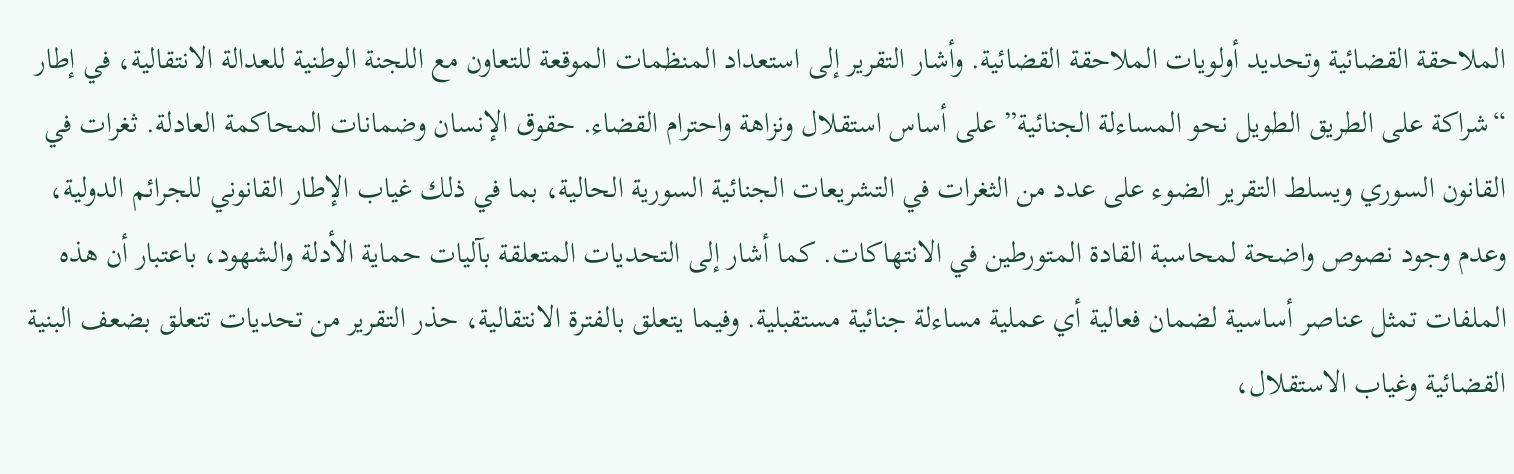الملاحقة القضائية وتحديد أولويات الملاحقة القضائية. وأشار التقرير إلى استعداد المنظمات الموقعة للتعاون مع اللجنة الوطنية للعدالة الانتقالية، في إطار “شراكة على الطريق الطويل نحو المساءلة الجنائية” على أساس استقلال ونزاهة واحترام القضاء. حقوق الإنسان وضمانات المحاكمة العادلة. ثغرات في القانون السوري ويسلط التقرير الضوء على عدد من الثغرات في التشريعات الجنائية السورية الحالية، بما في ذلك غياب الإطار القانوني للجرائم الدولية، وعدم وجود نصوص واضحة لمحاسبة القادة المتورطين في الانتهاكات. كما أشار إلى التحديات المتعلقة بآليات حماية الأدلة والشهود، باعتبار أن هذه الملفات تمثل عناصر أساسية لضمان فعالية أي عملية مساءلة جنائية مستقبلية. وفيما يتعلق بالفترة الانتقالية، حذر التقرير من تحديات تتعلق بضعف البنية القضائية وغياب الاستقلال،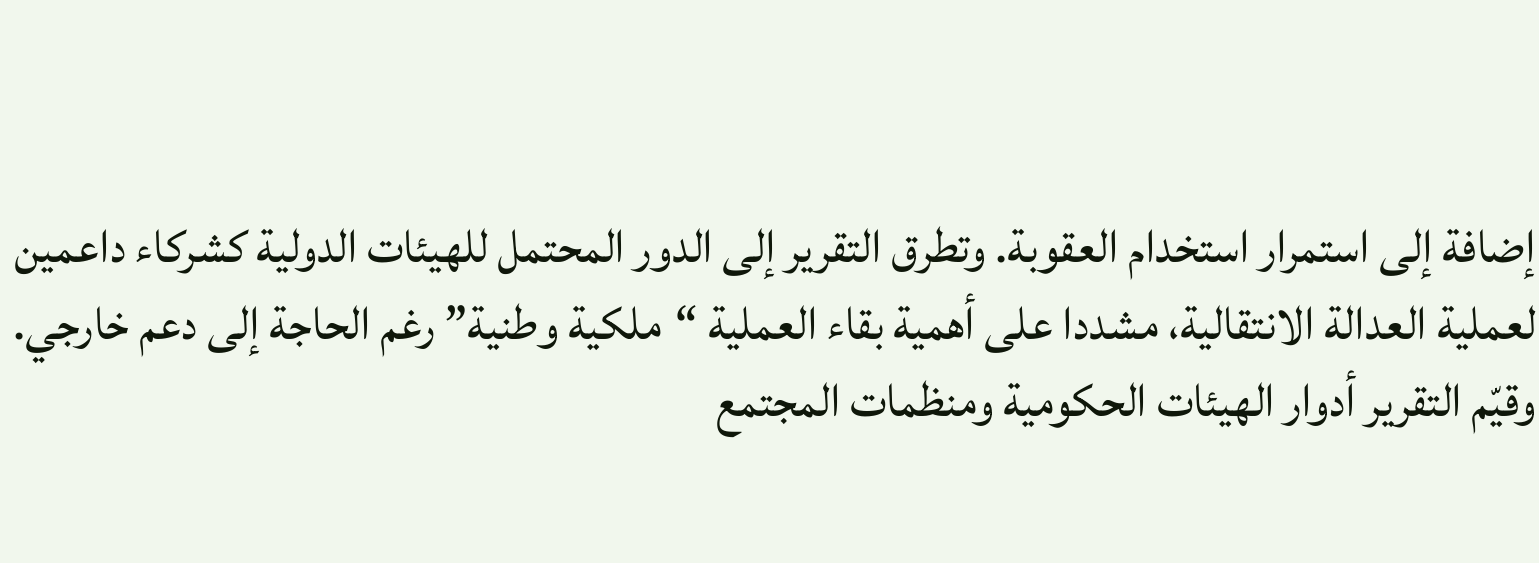إضافة إلى استمرار استخدام العقوبة. وتطرق التقرير إلى الدور المحتمل للهيئات الدولية كشركاء داعمين لعملية العدالة الانتقالية، مشددا على أهمية بقاء العملية “ملكية وطنية” رغم الحاجة إلى دعم خارجي. وقيّم التقرير أدوار الهيئات الحكومية ومنظمات المجتمع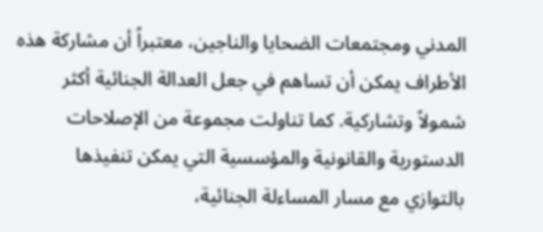المدني ومجتمعات الضحايا والناجين، معتبراً أن مشاركة هذه الأطراف يمكن أن تساهم في جعل العدالة الجنائية أكثر شمولاً وتشاركية. كما تناولت مجموعة من الإصلاحات الدستورية والقانونية والمؤسسية التي يمكن تنفيذها بالتوازي مع مسار المساءلة الجنائية،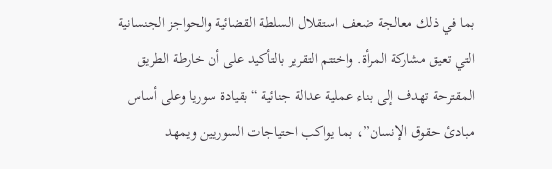بما في ذلك معالجة ضعف استقلال السلطة القضائية والحواجز الجنسانية التي تعيق مشاركة المرأة. واختتم التقرير بالتأكيد على أن خارطة الطريق المقترحة تهدف إلى بناء عملية عدالة جنائية “بقيادة سوريا وعلى أساس مبادئ حقوق الإنسان”، بما يواكب احتياجات السوريين ويمهد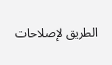الطريق لإصلاحات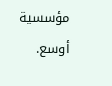مؤسسية أوسع.